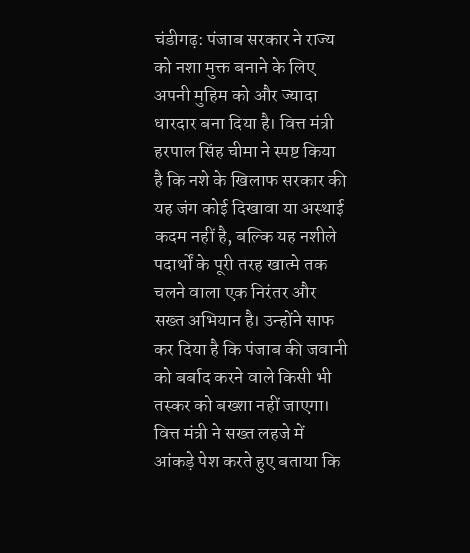चंडीगढ़: पंजाब सरकार ने राज्य को नशा मुक्त बनाने के लिए अपनी मुहिम को और ज्यादा धारदार बना दिया है। वित्त मंत्री हरपाल सिंह चीमा ने स्पष्ट किया है कि नशे के खिलाफ सरकार की यह जंग कोई दिखावा या अस्थाई कदम नहीं है, बल्कि यह नशीले पदार्थों के पूरी तरह खात्मे तक चलने वाला एक निरंतर और सख्त अभियान है। उन्होंने साफ कर दिया है कि पंजाब की जवानी को बर्बाद करने वाले किसी भी तस्कर को बख्शा नहीं जाएगा।
वित्त मंत्री ने सख्त लहजे में आंकड़े पेश करते हुए बताया कि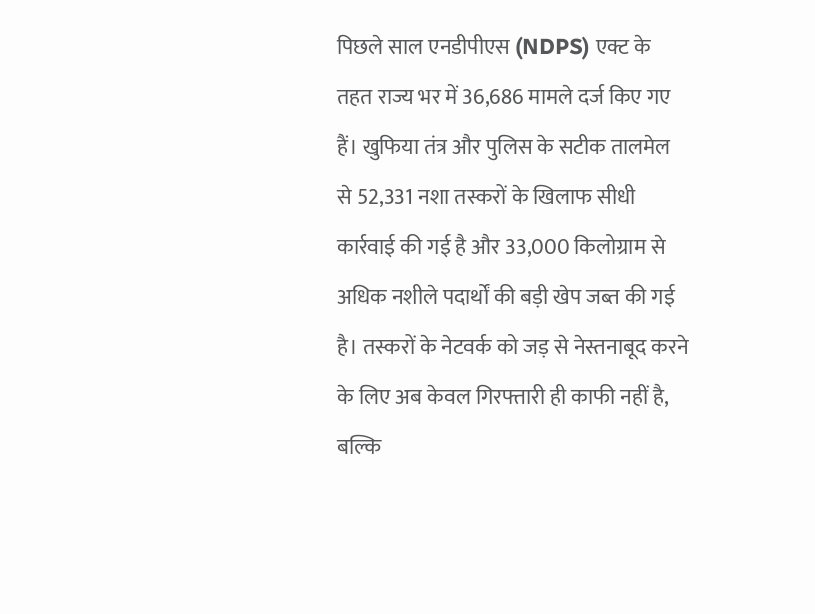पिछले साल एनडीपीएस (NDPS) एक्ट के तहत राज्य भर में 36,686 मामले दर्ज किए गए हैं। खुफिया तंत्र और पुलिस के सटीक तालमेल से 52,331 नशा तस्करों के खिलाफ सीधी कार्रवाई की गई है और 33,000 किलोग्राम से अधिक नशीले पदार्थों की बड़ी खेप जब्त की गई है। तस्करों के नेटवर्क को जड़ से नेस्तनाबूद करने के लिए अब केवल गिरफ्तारी ही काफी नहीं है, बल्कि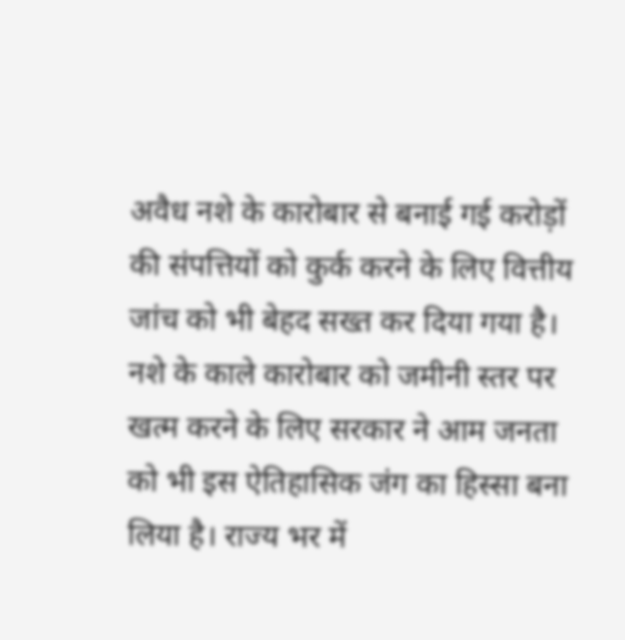अवैध नशे के कारोबार से बनाई गई करोड़ों की संपत्तियों को कुर्क करने के लिए वित्तीय जांच को भी बेहद सख्त कर दिया गया है।
नशे के काले कारोबार को जमीनी स्तर पर खत्म करने के लिए सरकार ने आम जनता को भी इस ऐतिहासिक जंग का हिस्सा बना लिया है। राज्य भर में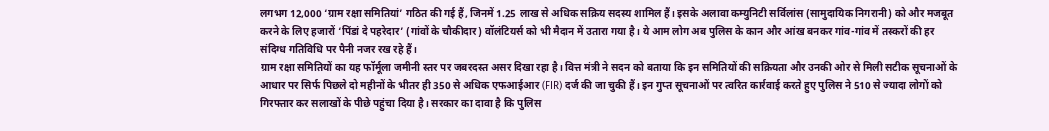लगभग 12,000 ‘ग्राम रक्षा समितियां’ गठित की गई हैं, जिनमें 1.25 लाख से अधिक सक्रिय सदस्य शामिल हैं। इसके अलावा कम्युनिटी सर्विलांस (सामुदायिक निगरानी) को और मजबूत करने के लिए हजारों ‘पिंडां दे पहरेदार’ (गांवों के चौकीदार) वॉलंटियर्स को भी मैदान में उतारा गया है। ये आम लोग अब पुलिस के कान और आंख बनकर गांव-गांव में तस्करों की हर संदिग्ध गतिविधि पर पैनी नजर रख रहे हैं।
ग्राम रक्षा समितियों का यह फॉर्मूला जमीनी स्तर पर जबरदस्त असर दिखा रहा है। वित्त मंत्री ने सदन को बताया कि इन समितियों की सक्रियता और उनकी ओर से मिली सटीक सूचनाओं के आधार पर सिर्फ पिछले दो महीनों के भीतर ही 350 से अधिक एफआईआर (FIR) दर्ज की जा चुकी हैं। इन गुप्त सूचनाओं पर त्वरित कार्रवाई करते हुए पुलिस ने 510 से ज्यादा लोगों को गिरफ्तार कर सलाखों के पीछे पहुंचा दिया है। सरकार का दावा है कि पुलिस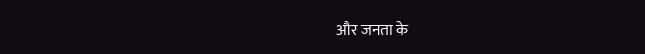और जनता के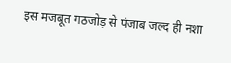इस मजबूत गठजोड़ से पंजाब जल्द ही नशा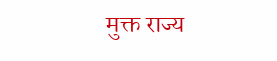मुक्त राज्य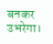बनकर उभरेगा।